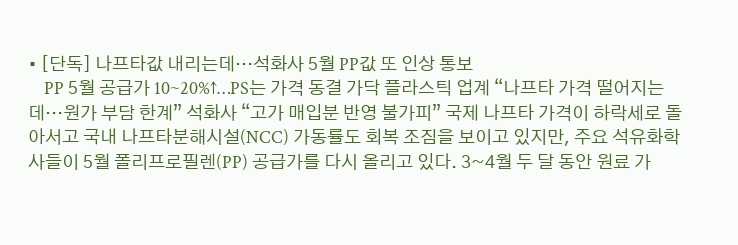• [단독] 나프타값 내리는데…석화사 5월 PP값 또 인상 통보
    PP 5월 공급가 10~20%↑…PS는 가격 동결 가닥 플라스틱 업계 “나프타 가격 떨어지는데…원가 부담 한계” 석화사 “고가 매입분 반영 불가피” 국제 나프타 가격이 하락세로 돌아서고 국내 나프타분해시설(NCC) 가동률도 회복 조짐을 보이고 있지만, 주요 석유화학사들이 5월 폴리프로필렌(PP) 공급가를 다시 올리고 있다. 3~4월 두 달 동안 원료 가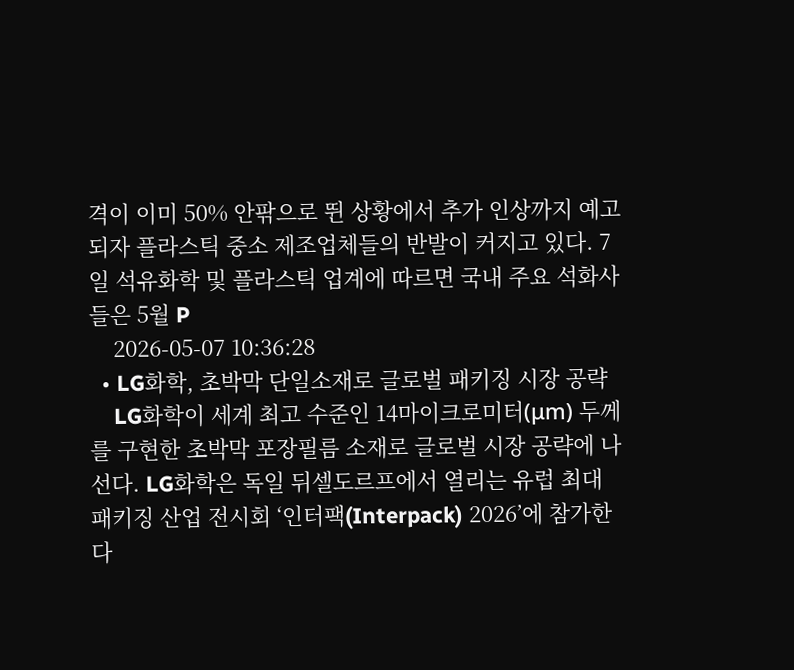격이 이미 50% 안팎으로 뛴 상황에서 추가 인상까지 예고되자 플라스틱 중소 제조업체들의 반발이 커지고 있다. 7일 석유화학 및 플라스틱 업계에 따르면 국내 주요 석화사들은 5월 P
    2026-05-07 10:36:28
  • LG화학, 초박막 단일소재로 글로벌 패키징 시장 공략
    LG화학이 세계 최고 수준인 14마이크로미터(μm) 두께를 구현한 초박막 포장필름 소재로 글로벌 시장 공략에 나선다. LG화학은 독일 뒤셀도르프에서 열리는 유럽 최대 패키징 산업 전시회 ‘인터팩(Interpack) 2026’에 참가한다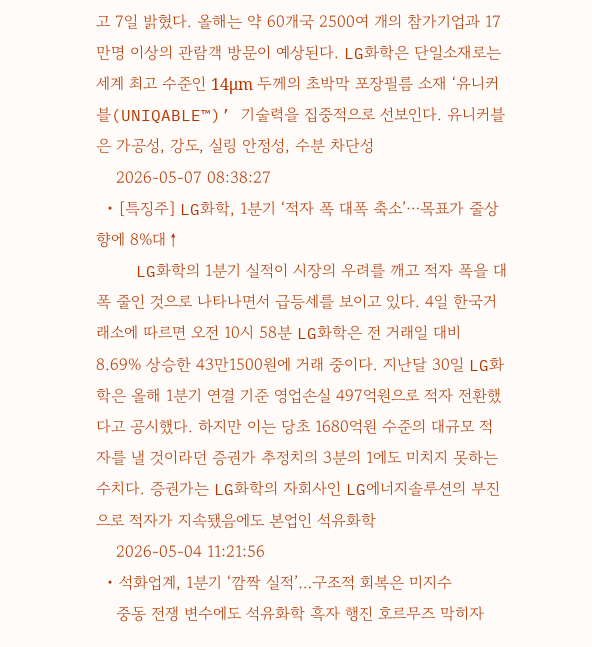고 7일 밝혔다. 올해는 약 60개국 2500여 개의 참가기업과 17만명 이상의 관람객 방문이 예상된다. LG화학은 단일소재로는 세계 최고 수준인 14μm 두께의 초박막 포장필름 소재 ‘유니커블(UNIQABLE™)’ 기술력을 집중적으로 선보인다. 유니커블은 가공성, 강도, 실링 안정성, 수분 차단성
    2026-05-07 08:38:27
  • [특징주] LG화학, 1분기 ‘적자 폭 대폭 축소’⋯목표가 줄상향에 8%대↑
    LG화학의 1분기 실적이 시장의 우려를 깨고 적자 폭을 대폭 줄인 것으로 나타나면서 급등세를 보이고 있다. 4일 한국거래소에 따르면 오전 10시 58분 LG화학은 전 거래일 대비 8.69% 상승한 43만1500원에 거래 중이다. 지난달 30일 LG화학은 올해 1분기 연결 기준 영업손실 497억원으로 적자 전환했다고 공시했다. 하지만 이는 당초 1680억원 수준의 대규모 적자를 낼 것이라던 증권가 추정치의 3분의 1에도 미치지 못하는 수치다. 증권가는 LG화학의 자회사인 LG에너지솔루션의 부진으로 적자가 지속됐음에도 본업인 석유화학
    2026-05-04 11:21:56
  • 석화업계, 1분기 ‘깜짝 실적’…구조적 회복은 미지수
    중동 전쟁 변수에도 석유화학 흑자 행진 호르무즈 막히자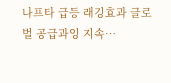나프타 급등 래깅효과 글로벌 공급과잉 지속…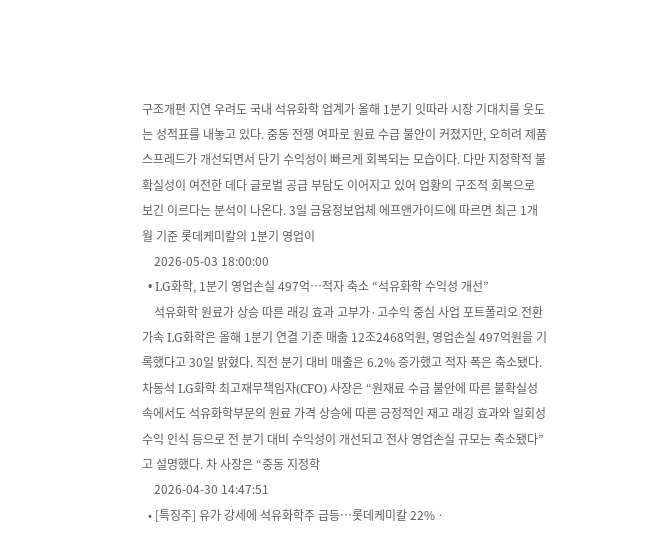구조개편 지연 우려도 국내 석유화학 업계가 올해 1분기 잇따라 시장 기대치를 웃도는 성적표를 내놓고 있다. 중동 전쟁 여파로 원료 수급 불안이 커졌지만, 오히려 제품 스프레드가 개선되면서 단기 수익성이 빠르게 회복되는 모습이다. 다만 지정학적 불확실성이 여전한 데다 글로벌 공급 부담도 이어지고 있어 업황의 구조적 회복으로 보긴 이르다는 분석이 나온다. 3일 금융정보업체 에프앤가이드에 따르면 최근 1개월 기준 롯데케미칼의 1분기 영업이
    2026-05-03 18:00:00
  • LG화학, 1분기 영업손실 497억…적자 축소 “석유화학 수익성 개선”
    석유화학 원료가 상승 따른 래깅 효과 고부가·고수익 중심 사업 포트폴리오 전환 가속 LG화학은 올해 1분기 연결 기준 매출 12조2468억원, 영업손실 497억원을 기록했다고 30일 밝혔다. 직전 분기 대비 매출은 6.2% 증가했고 적자 폭은 축소됐다. 차동석 LG화학 최고재무책임자(CFO) 사장은 “원재료 수급 불안에 따른 불확실성 속에서도 석유화학부문의 원료 가격 상승에 따른 긍정적인 재고 래깅 효과와 일회성 수익 인식 등으로 전 분기 대비 수익성이 개선되고 전사 영업손실 규모는 축소됐다”고 설명했다. 차 사장은 “중동 지정학
    2026-04-30 14:47:51
  • [특징주] 유가 강세에 석유화학주 급등⋯롯데케미칼 22%ㆍ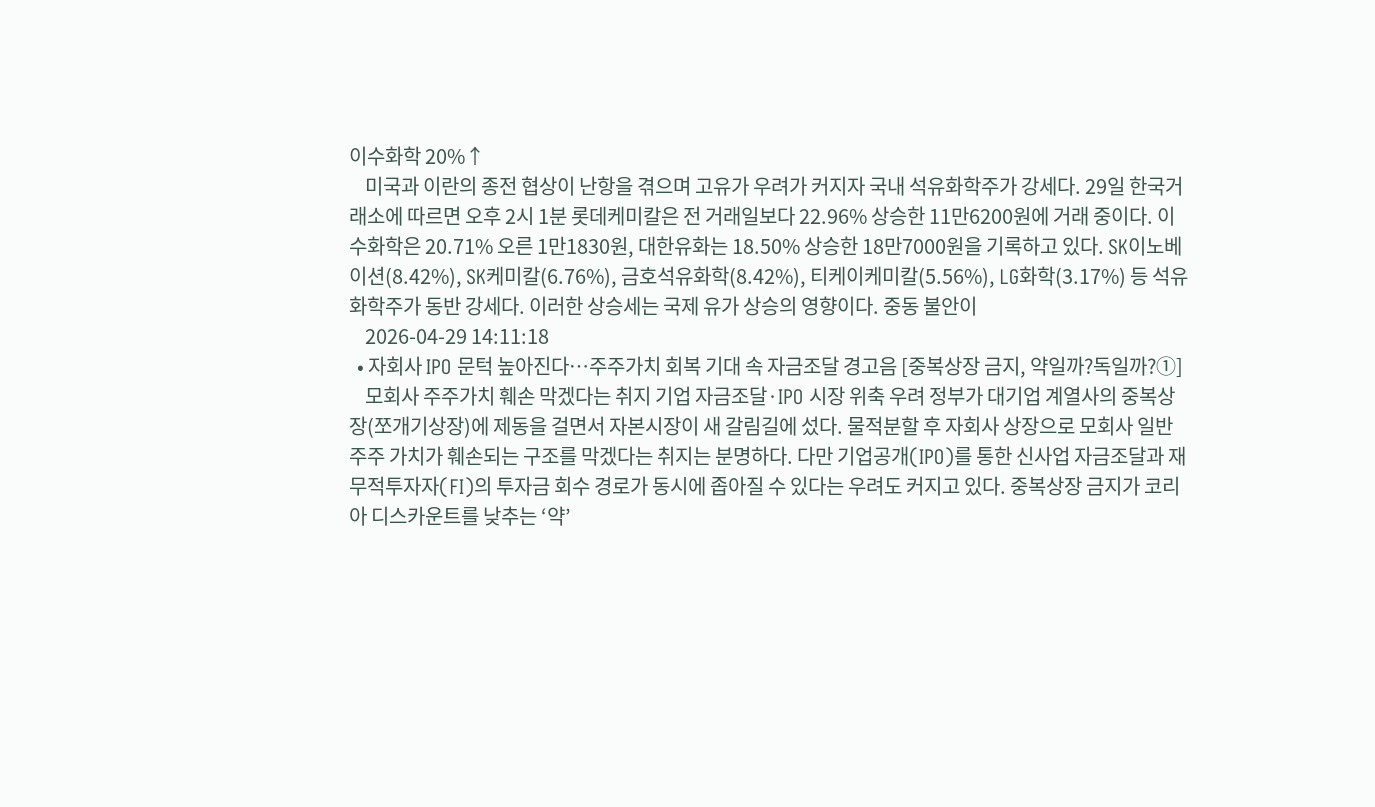이수화학 20%↑
    미국과 이란의 종전 협상이 난항을 겪으며 고유가 우려가 커지자 국내 석유화학주가 강세다. 29일 한국거래소에 따르면 오후 2시 1분 롯데케미칼은 전 거래일보다 22.96% 상승한 11만6200원에 거래 중이다. 이수화학은 20.71% 오른 1만1830원, 대한유화는 18.50% 상승한 18만7000원을 기록하고 있다. SK이노베이션(8.42%), SK케미칼(6.76%), 금호석유화학(8.42%), 티케이케미칼(5.56%), LG화학(3.17%) 등 석유화학주가 동반 강세다. 이러한 상승세는 국제 유가 상승의 영향이다. 중동 불안이
    2026-04-29 14:11:18
  • 자회사 IPO 문턱 높아진다…주주가치 회복 기대 속 자금조달 경고음 [중복상장 금지, 약일까?독일까?①]
    모회사 주주가치 훼손 막겠다는 취지 기업 자금조달·IPO 시장 위축 우려 정부가 대기업 계열사의 중복상장(쪼개기상장)에 제동을 걸면서 자본시장이 새 갈림길에 섰다. 물적분할 후 자회사 상장으로 모회사 일반주주 가치가 훼손되는 구조를 막겠다는 취지는 분명하다. 다만 기업공개(IPO)를 통한 신사업 자금조달과 재무적투자자(FI)의 투자금 회수 경로가 동시에 좁아질 수 있다는 우려도 커지고 있다. 중복상장 금지가 코리아 디스카운트를 낮추는 ‘약’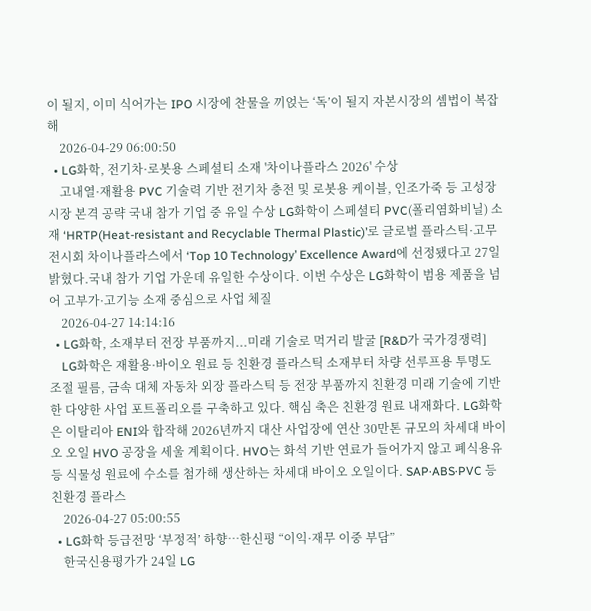이 될지, 이미 식어가는 IPO 시장에 찬물을 끼얹는 ‘독’이 될지 자본시장의 셈법이 복잡해
    2026-04-29 06:00:50
  • LG화학, 전기차·로봇용 스페셜티 소재 '차이나플라스 2026' 수상
    고내열·재활용 PVC 기술력 기반 전기차 충전 및 로봇용 케이블, 인조가죽 등 고성장 시장 본격 공략 국내 참가 기업 중 유일 수상 LG화학이 스페셜티 PVC(폴리염화비닐) 소재 ‘HRTP(Heat-resistant and Recyclable Thermal Plastic)’로 글로벌 플라스틱·고무 전시회 차이나플라스에서 ‘Top 10 Technology’ Excellence Award에 선정됐다고 27일 밝혔다.국내 참가 기업 가운데 유일한 수상이다. 이번 수상은 LG화학이 범용 제품을 넘어 고부가·고기능 소재 중심으로 사업 체질
    2026-04-27 14:14:16
  • LG화학, 소재부터 전장 부품까지...미래 기술로 먹거리 발굴 [R&D가 국가경쟁력]
    LG화학은 재활용·바이오 원료 등 친환경 플라스틱 소재부터 차량 선루프용 투명도 조절 필름, 금속 대체 자동차 외장 플라스틱 등 전장 부품까지 친환경 미래 기술에 기반한 다양한 사업 포트폴리오를 구축하고 있다. 핵심 축은 친환경 원료 내재화다. LG화학은 이탈리아 ENI와 합작해 2026년까지 대산 사업장에 연산 30만톤 규모의 차세대 바이오 오일 HVO 공장을 세울 계획이다. HVO는 화석 기반 연료가 들어가지 않고 폐식용유 등 식물성 원료에 수소를 첨가해 생산하는 차세대 바이오 오일이다. SAP·ABS·PVC 등 친환경 플라스
    2026-04-27 05:00:55
  • LG화학 등급전망 ‘부정적’ 하향…한신평 “이익·재무 이중 부담”
    한국신용평가가 24일 LG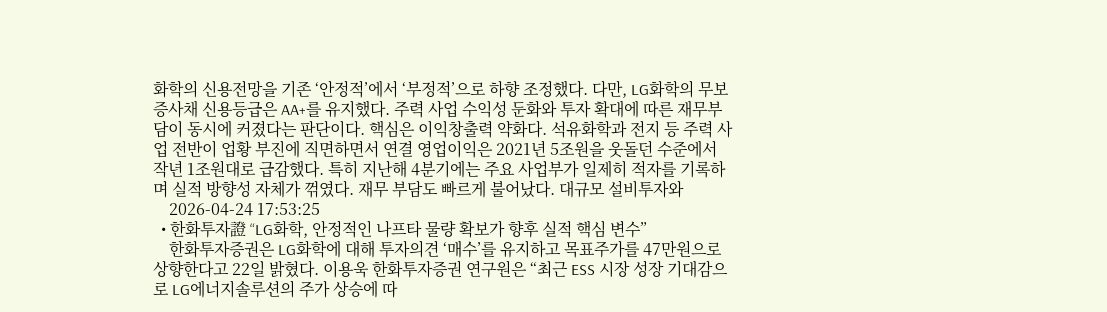화학의 신용전망을 기존 ‘안정적’에서 ‘부정적’으로 하향 조정했다. 다만, LG화학의 무보증사채 신용등급은 AA+를 유지했다. 주력 사업 수익성 둔화와 투자 확대에 따른 재무부담이 동시에 커졌다는 판단이다. 핵심은 이익창출력 약화다. 석유화학과 전지 등 주력 사업 전반이 업황 부진에 직면하면서 연결 영업이익은 2021년 5조원을 웃돌던 수준에서 작년 1조원대로 급감했다. 특히 지난해 4분기에는 주요 사업부가 일제히 적자를 기록하며 실적 방향성 자체가 꺾였다. 재무 부담도 빠르게 불어났다. 대규모 설비투자와
    2026-04-24 17:53:25
  • 한화투자證 “LG화학, 안정적인 나프타 물량 확보가 향후 실적 핵심 변수”
    한화투자증권은 LG화학에 대해 투자의견 ‘매수’를 유지하고 목표주가를 47만원으로 상향한다고 22일 밝혔다. 이용욱 한화투자증권 연구원은 “최근 ESS 시장 성장 기대감으로 LG에너지솔루션의 주가 상승에 따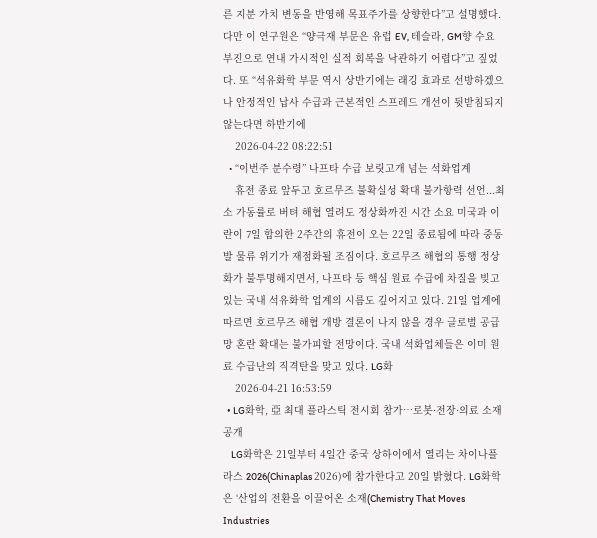른 지분 가치 변동을 반영해 목표주가를 상향한다”고 설명했다. 다만 이 연구원은 “양극재 부문은 유럽 EV, 테슬라, GM향 수요 부진으로 연내 가시적인 실적 회복을 낙관하기 어렵다”고 짚었다. 또 “석유화학 부문 역시 상반기에는 래깅 효과로 선방하겠으나 안정적인 납사 수급과 근본적인 스프레드 개선이 뒷받침되지 않는다면 하반기에
    2026-04-22 08:22:51
  • “이번주 분수령” 나프타 수급 보릿고개 넘는 석화업계
    휴전 종료 앞두고 호르무즈 불확실성 확대 불가항력 선언...최소 가동률로 버텨 해협 열려도 정상화까진 시간 소요 미국과 이란이 7일 합의한 2주간의 휴전이 오는 22일 종료됨에 따라 중동발 물류 위기가 재점화될 조짐이다. 호르무즈 해협의 통행 정상화가 불투명해지면서, 나프타 등 핵심 원료 수급에 차질을 빚고 있는 국내 석유화학 업계의 시름도 깊어지고 있다. 21일 업계에 따르면 호르무즈 해협 개방 결론이 나지 않을 경우 글로벌 공급망 혼란 확대는 불가피할 전망이다. 국내 석화업체들은 이미 원료 수급난의 직격탄을 맞고 있다. LG화
    2026-04-21 16:53:59
  • LG화학, 亞 최대 플라스틱 전시회 참가…로봇·전장·의료 소재 공개
    LG화학은 21일부터 4일간 중국 상하이에서 열리는 차이나플라스 2026(Chinaplas 2026)에 참가한다고 20일 밝혔다. LG화학은 ‘산업의 전환을 이끌어온 소재(Chemistry That Moves Industries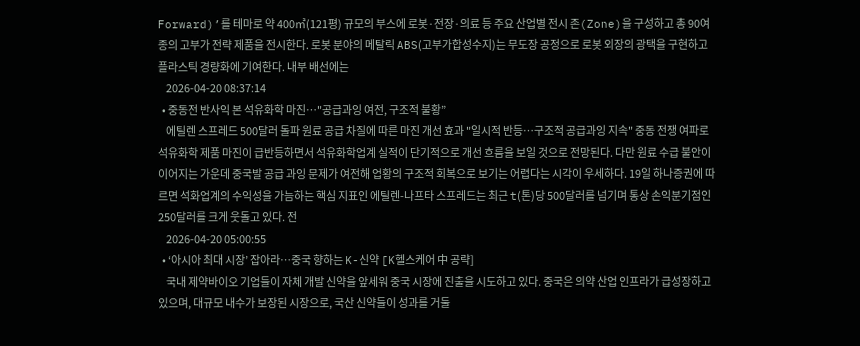Forward)’를 테마로 약 400㎡(121평) 규모의 부스에 로봇·전장·의료 등 주요 산업별 전시 존(Zone)을 구성하고 총 90여 종의 고부가 전략 제품을 전시한다. 로봇 분야의 메탈릭 ABS(고부가합성수지)는 무도장 공정으로 로봇 외장의 광택을 구현하고 플라스틱 경량화에 기여한다. 내부 배선에는
    2026-04-20 08:37:14
  • 중동전 반사익 본 석유화학 마진⋯"공급과잉 여전, 구조적 불황”
    에틸렌 스프레드 500달러 돌파 원료 공급 차질에 따른 마진 개선 효과 "일시적 반등…구조적 공급과잉 지속" 중동 전쟁 여파로 석유화학 제품 마진이 급반등하면서 석유화학업계 실적이 단기적으로 개선 흐름을 보일 것으로 전망된다. 다만 원료 수급 불안이 이어지는 가운데 중국발 공급 과잉 문제가 여전해 업황의 구조적 회복으로 보기는 어렵다는 시각이 우세하다. 19일 하나증권에 따르면 석화업계의 수익성을 가늠하는 핵심 지표인 에틸렌-나프타 스프레드는 최근 t(톤)당 500달러를 넘기며 통상 손익분기점인 250달러를 크게 웃돌고 있다. 전
    2026-04-20 05:00:55
  • ‘아시아 최대 시장’ 잡아라…중국 향하는 K-신약 [K헬스케어 中 공략]
    국내 제약바이오 기업들이 자체 개발 신약을 앞세워 중국 시장에 진출을 시도하고 있다. 중국은 의약 산업 인프라가 급성장하고 있으며, 대규모 내수가 보장된 시장으로, 국산 신약들이 성과를 거둘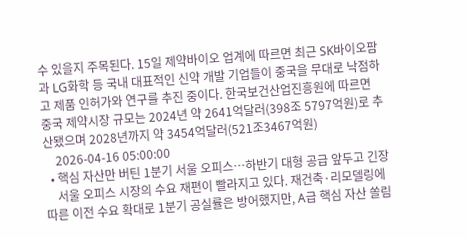수 있을지 주목된다. 15일 제약바이오 업계에 따르면 최근 SK바이오팜과 LG화학 등 국내 대표적인 신약 개발 기업들이 중국을 무대로 낙점하고 제품 인허가와 연구를 추진 중이다. 한국보건산업진흥원에 따르면 중국 제약시장 규모는 2024년 약 2641억달러(398조 5797억원)로 추산됐으며 2028년까지 약 3454억달러(521조3467억원)
    2026-04-16 05:00:00
  • 핵심 자산만 버틴 1분기 서울 오피스…하반기 대형 공급 앞두고 긴장
    서울 오피스 시장의 수요 재편이 빨라지고 있다. 재건축·리모델링에 따른 이전 수요 확대로 1분기 공실률은 방어했지만, A급 핵심 자산 쏠림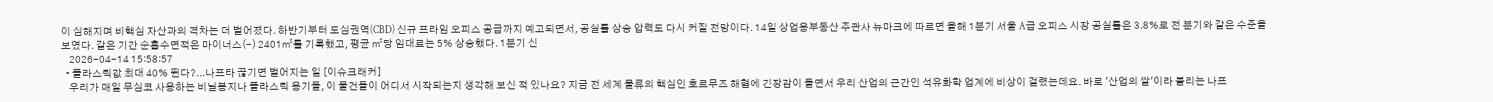이 심해지며 비핵심 자산과의 격차는 더 벌어졌다. 하반기부터 도심권역(CBD) 신규 프라임 오피스 공급까지 예고되면서, 공실률 상승 압력도 다시 커질 전망이다. 14일 상업용부동산 주관사 뉴마크에 따르면 올해 1분기 서울 A급 오피스 시장 공실률은 3.8%로 전 분기와 같은 수준을 보였다. 같은 기간 순흡수면적은 마이너스(-) 2401㎡를 기록했고, 평균 ㎡당 임대료는 5% 상승했다. 1분기 신
    2026-04-14 15:58:57
  • 플라스틱값 최대 40% 뛴다?...나프타 끊기면 벌어지는 일 [이슈크래커]
    우리가 매일 무심코 사용하는 비닐봉지나 플라스틱 용기들, 이 물건들이 어디서 시작되는지 생각해 보신 적 있나요? 지금 전 세계 물류의 핵심인 호르무즈 해협에 긴장감이 돌면서 우리 산업의 근간인 석유화학 업계에 비상이 걸렸는데요. 바로 '산업의 쌀'이라 불리는 나프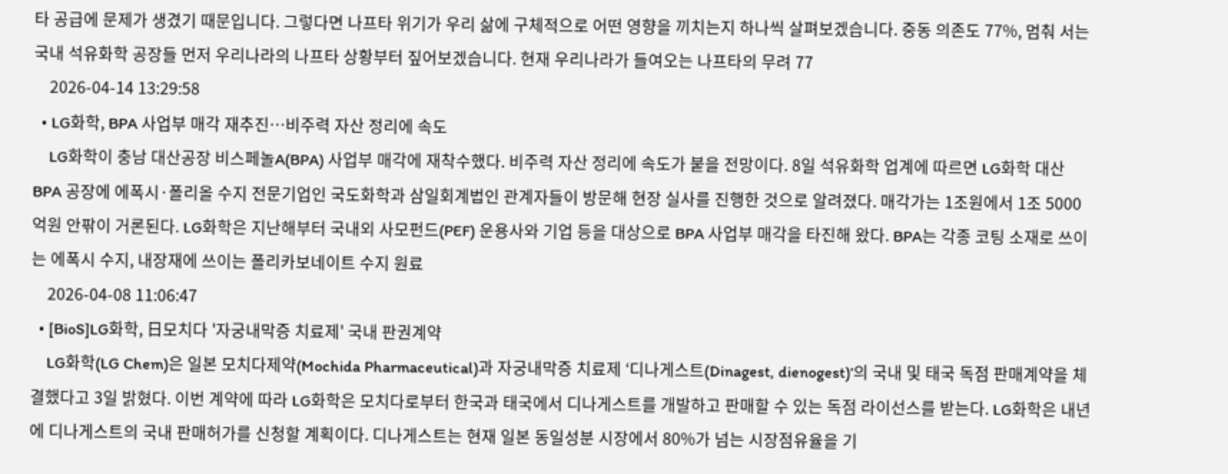타 공급에 문제가 생겼기 때문입니다. 그렇다면 나프타 위기가 우리 삶에 구체적으로 어떤 영향을 끼치는지 하나씩 살펴보겠습니다. 중동 의존도 77%, 멈춰 서는 국내 석유화학 공장들 먼저 우리나라의 나프타 상황부터 짚어보겠습니다. 현재 우리나라가 들여오는 나프타의 무려 77
    2026-04-14 13:29:58
  • LG화학, BPA 사업부 매각 재추진…비주력 자산 정리에 속도
    LG화학이 충남 대산공장 비스페놀A(BPA) 사업부 매각에 재착수했다. 비주력 자산 정리에 속도가 붙을 전망이다. 8일 석유화학 업계에 따르면 LG화학 대산 BPA 공장에 에폭시·폴리올 수지 전문기업인 국도화학과 삼일회계법인 관계자들이 방문해 현장 실사를 진행한 것으로 알려졌다. 매각가는 1조원에서 1조 5000억원 안팎이 거론된다. LG화학은 지난해부터 국내외 사모펀드(PEF) 운용사와 기업 등을 대상으로 BPA 사업부 매각을 타진해 왔다. BPA는 각종 코팅 소재로 쓰이는 에폭시 수지, 내장재에 쓰이는 폴리카보네이트 수지 원료
    2026-04-08 11:06:47
  • [BioS]LG화학, 日모치다 '자궁내막증 치료제' 국내 판권계약
    LG화학(LG Chem)은 일본 모치다제약(Mochida Pharmaceutical)과 자궁내막증 치료제 ‘디나게스트(Dinagest, dienogest)’의 국내 및 태국 독점 판매계약을 체결했다고 3일 밝혔다. 이번 계약에 따라 LG화학은 모치다로부터 한국과 태국에서 디나게스트를 개발하고 판매할 수 있는 독점 라이선스를 받는다. LG화학은 내년에 디나게스트의 국내 판매허가를 신청할 계획이다. 디나게스트는 현재 일본 동일성분 시장에서 80%가 넘는 시장점유율을 기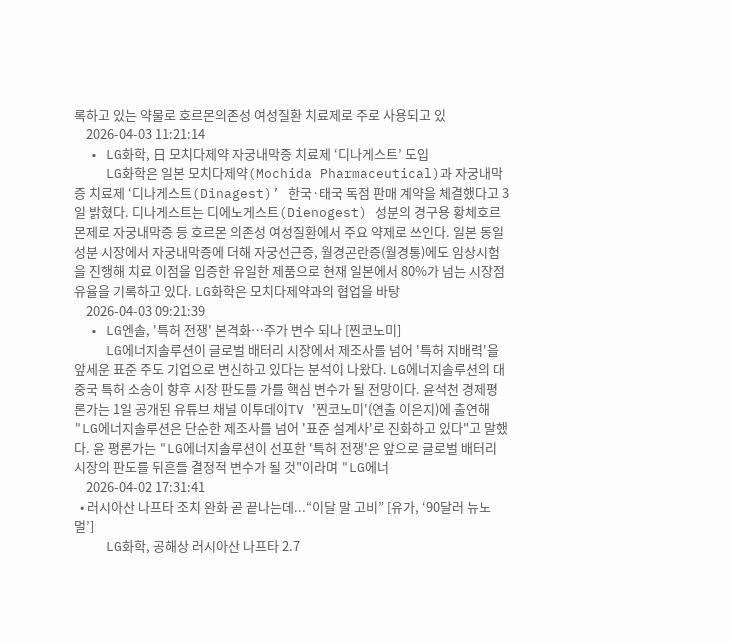록하고 있는 약물로 호르몬의존성 여성질환 치료제로 주로 사용되고 있
    2026-04-03 11:21:14
  • LG화학, 日 모치다제약 자궁내막증 치료제 ‘디나게스트’ 도입
    LG화학은 일본 모치다제약(Mochida Pharmaceutical)과 자궁내막증 치료제 ‘디나게스트(Dinagest)’ 한국·태국 독점 판매 계약을 체결했다고 3일 밝혔다. 디나게스트는 디에노게스트(Dienogest) 성분의 경구용 황체호르몬제로 자궁내막증 등 호르몬 의존성 여성질환에서 주요 약제로 쓰인다. 일본 동일성분 시장에서 자궁내막증에 더해 자궁선근증, 월경곤란증(월경통)에도 임상시험을 진행해 치료 이점을 입증한 유일한 제품으로 현재 일본에서 80%가 넘는 시장점유율을 기록하고 있다. LG화학은 모치다제약과의 협업을 바탕
    2026-04-03 09:21:39
  • LG엔솔, '특허 전쟁' 본격화⋯주가 변수 되나 [찐코노미]
    LG에너지솔루션이 글로벌 배터리 시장에서 제조사를 넘어 '특허 지배력'을 앞세운 표준 주도 기업으로 변신하고 있다는 분석이 나왔다. LG에너지솔루션의 대중국 특허 소송이 향후 시장 판도를 가를 핵심 변수가 될 전망이다. 윤석천 경제평론가는 1일 공개된 유튜브 채널 이투데이TV '찐코노미'(연출 이은지)에 출연해 "LG에너지솔루션은 단순한 제조사를 넘어 '표준 설계사'로 진화하고 있다"고 말했다. 윤 평론가는 "LG에너지솔루션이 선포한 '특허 전쟁'은 앞으로 글로벌 배터리 시장의 판도를 뒤흔들 결정적 변수가 될 것"이라며 "LG에너
    2026-04-02 17:31:41
  • 러시아산 나프타 조치 완화 곧 끝나는데...“이달 말 고비” [유가, ‘90달러 뉴노멀’]
    LG화학, 공해상 러시아산 나프타 2.7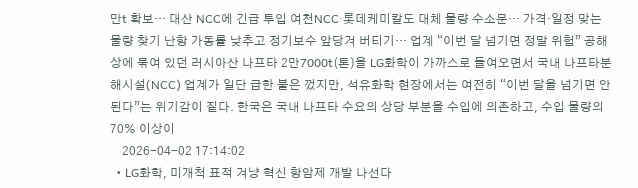만t 확보… 대산 NCC에 긴급 투입 여천NCC·롯데케미칼도 대체 물량 수소문… 가격·일정 맞는 물량 찾기 난항 가동률 낮추고 정기보수 앞당겨 버티기… 업계 “이번 달 넘기면 정말 위험” 공해상에 묶여 있던 러시아산 나프타 2만7000t(톤)을 LG화학이 가까스로 들여오면서 국내 나프타분해시설(NCC) 업계가 일단 급한 불은 껐지만, 석유화학 현장에서는 여전히 “이번 달을 넘기면 안 된다”는 위기감이 짙다. 한국은 국내 나프타 수요의 상당 부분을 수입에 의존하고, 수입 물량의 70% 이상이
    2026-04-02 17:14:02
  • LG화학, 미개척 표적 겨냥 혁신 항암제 개발 나선다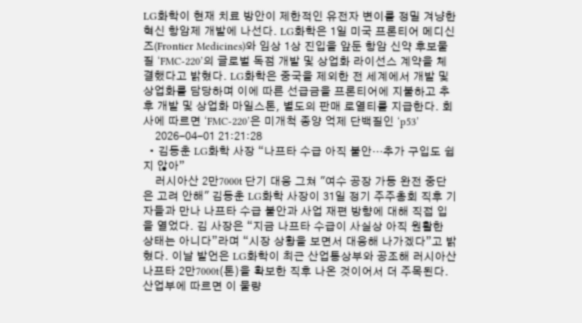LG화학이 현재 치료 방안이 제한적인 유전자 변이를 정밀 겨냥한 혁신 항암제 개발에 나선다. LG화학은 1일 미국 프론티어 메디신즈(Frontier Medicines)와 임상 1상 진입을 앞둔 항암 신약 후보물질 ‘FMC-220’의 글로벌 독점 개발 및 상업화 라이선스 계약을 체결했다고 밝혔다. LG화학은 중국을 제외한 전 세계에서 개발 및 상업화를 담당하며 이에 따른 선급금을 프론티어에 지불하고 추후 개발 및 상업화 마일스톤, 별도의 판매 로열티를 지급한다. 회사에 따르면 ‘FMC-220’은 미개척 종양 억제 단백질인 ‘p53’
    2026-04-01 21:21:28
  • 김동춘 LG화학 사장 “나프타 수급 아직 불안…추가 구입도 쉽지 않아”
    러시아산 2만7000t 단기 대응 그쳐 "여수 공장 가동 완전 중단은 고려 안해" 김동춘 LG화학 사장이 31일 정기 주주총회 직후 기자들과 만나 나프타 수급 불안과 사업 재편 방향에 대해 직접 입을 열었다. 김 사장은 “지금 나프타 수급이 사실상 아직 원활한 상태는 아니다”라며 “시장 상황을 보면서 대응해 나가겠다”고 밝혔다. 이날 발언은 LG화학이 최근 산업통상부와 공조해 러시아산 나프타 2만7000t(톤)을 확보한 직후 나온 것이어서 더 주목된다. 산업부에 따르면 이 물량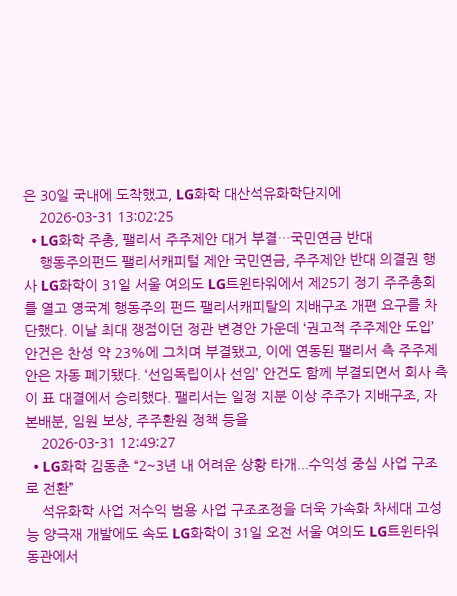은 30일 국내에 도착했고, LG화학 대산석유화학단지에
    2026-03-31 13:02:25
  • LG화학 주총, 팰리서 주주제안 대거 부결…국민연금 반대
    행동주의펀드 팰리서캐피털 제안 국민연금, 주주제안 반대 의결권 행사 LG화학이 31일 서울 여의도 LG트윈타워에서 제25기 정기 주주총회를 열고 영국계 행동주의 펀드 팰리서캐피탈의 지배구조 개편 요구를 차단했다. 이날 최대 쟁점이던 정관 변경안 가운데 ‘권고적 주주제안 도입’ 안건은 찬성 약 23%에 그치며 부결됐고, 이에 연동된 팰리서 측 주주제안은 자동 폐기됐다. ‘선임독립이사 선임’ 안건도 함께 부결되면서 회사 측이 표 대결에서 승리했다. 팰리서는 일정 지분 이상 주주가 지배구조, 자본배분, 임원 보상, 주주환원 정책 등을
    2026-03-31 12:49:27
  • LG화학 김동춘 “2~3년 내 어려운 상황 타개...수익성 중심 사업 구조로 전환”
    석유화학 사업 저수익 범용 사업 구조조정을 더욱 가속화 차세대 고성능 양극재 개발에도 속도 LG화학이 31일 오전 서울 여의도 LG트윈타워 동관에서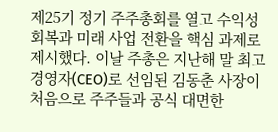제25기 정기 주주총회를 열고 수익성 회복과 미래 사업 전환을 핵심 과제로 제시했다. 이날 주총은 지난해 말 최고경영자(CEO)로 선임된 김동춘 사장이 처음으로 주주들과 공식 대면한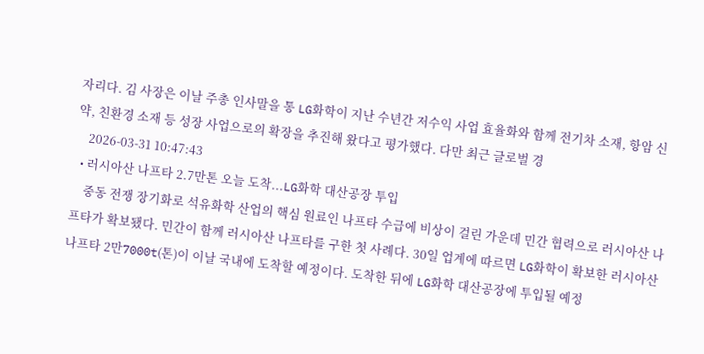자리다. 김 사장은 이날 주총 인사말을 통 LG화학이 지난 수년간 저수익 사업 효율화와 함께 전기차 소재, 항암 신약, 친환경 소재 등 성장 사업으로의 확장을 추진해 왔다고 평가했다. 다만 최근 글로벌 경
    2026-03-31 10:47:43
  • 러시아산 나프타 2.7만톤 오늘 도착...LG화학 대산공장 투입
    중동 전쟁 장기화로 석유화학 산업의 핵심 원료인 나프타 수급에 비상이 걸린 가운데 민간 협력으로 러시아산 나프타가 확보됐다. 민간이 함께 러시아산 나프타를 구한 첫 사례다. 30일 업계에 따르면 LG화학이 확보한 러시아산 나프타 2만7000t(톤)이 이날 국내에 도착할 예정이다. 도착한 뒤에 LG화학 대산공장에 투입될 예정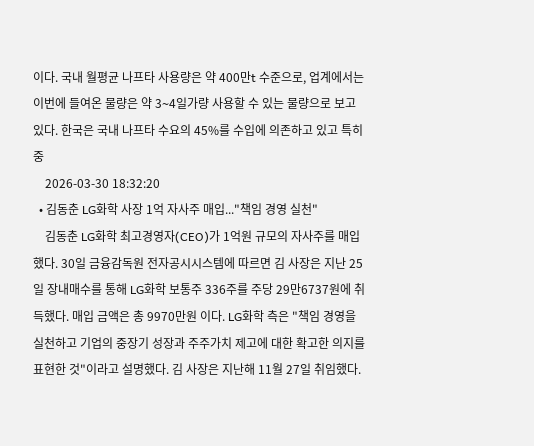이다. 국내 월평균 나프타 사용량은 약 400만t 수준으로, 업계에서는 이번에 들여온 물량은 약 3∼4일가량 사용할 수 있는 물량으로 보고 있다. 한국은 국내 나프타 수요의 45%를 수입에 의존하고 있고 특히 중
    2026-03-30 18:32:20
  • 김동춘 LG화학 사장 1억 자사주 매입..."책임 경영 실천"
    김동춘 LG화학 최고경영자(CEO)가 1억원 규모의 자사주를 매입했다. 30일 금융감독원 전자공시시스템에 따르면 김 사장은 지난 25일 장내매수를 통해 LG화학 보통주 336주를 주당 29만6737원에 취득했다. 매입 금액은 총 9970만원 이다. LG화학 측은 "책임 경영을 실천하고 기업의 중장기 성장과 주주가치 제고에 대한 확고한 의지를 표현한 것"이라고 설명했다. 김 사장은 지난해 11월 27일 취임했다.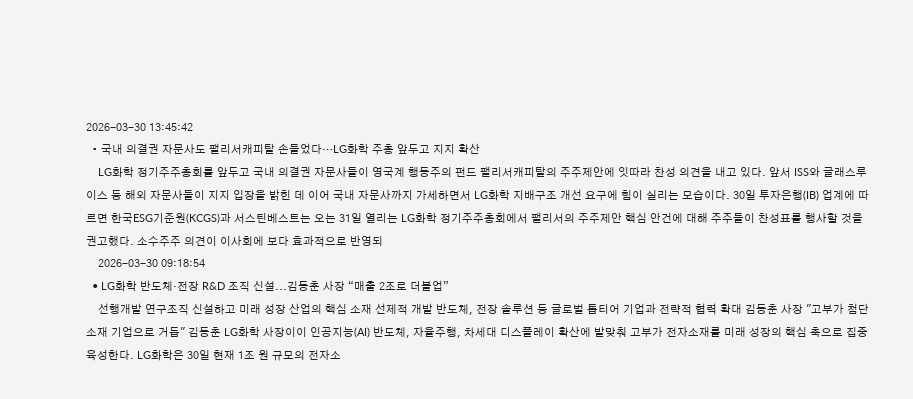2026-03-30 13:45:42
  • 국내 의결권 자문사도 팰리서캐피탈 손들었다…LG화학 주총 앞두고 지지 확산
    LG화학 정기주주총회를 앞두고 국내 의결권 자문사들이 영국계 행동주의 펀드 팰리서캐피탈의 주주제안에 잇따라 찬성 의견을 내고 있다. 앞서 ISS와 글래스루이스 등 해외 자문사들이 지지 입장을 밝힌 데 이어 국내 자문사까지 가세하면서 LG화학 지배구조 개선 요구에 힘이 실리는 모습이다. 30일 투자은행(IB) 업계에 따르면 한국ESG기준원(KCGS)과 서스틴베스트는 오는 31일 열리는 LG화학 정기주주총회에서 팰리서의 주주제안 핵심 안건에 대해 주주들이 찬성표를 행사할 것을 권고했다. 소수주주 의견이 이사회에 보다 효과적으로 반영되
    2026-03-30 09:18:54
  • LG화학 반도체·전장 R&D 조직 신설...김동춘 사장 “매출 2조로 더블업”
    선행개발 연구조직 신설하고 미래 성장 산업의 핵심 소재 선제적 개발 반도체, 전장 솔루션 등 글로벌 톱티어 기업과 전략적 협력 확대 김동춘 사장 "고부가 첨단 소재 기업으로 거듭" 김동춘 LG화학 사장이이 인공지능(AI) 반도체, 자율주행, 차세대 디스플레이 확산에 발맞춰 고부가 전자소재를 미래 성장의 핵심 축으로 집중 육성한다. LG화학은 30일 현재 1조 원 규모의 전자소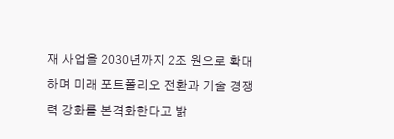재 사업을 2030년까지 2조 원으로 확대하며 미래 포트폴리오 전환과 기술 경쟁력 강화를 본격화한다고 밝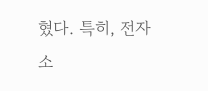혔다. 특히, 전자소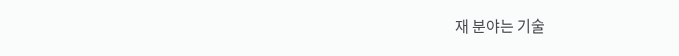재 분야는 기술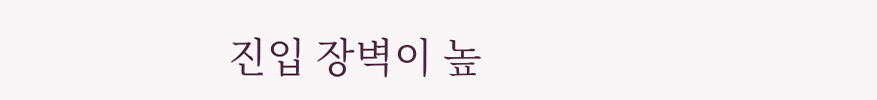진입 장벽이 높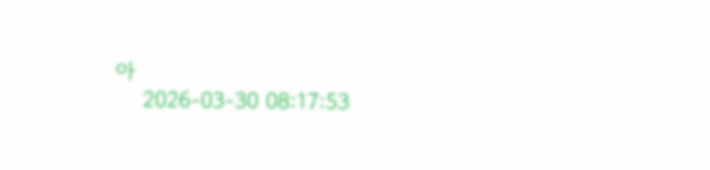아
    2026-03-30 08:17:53